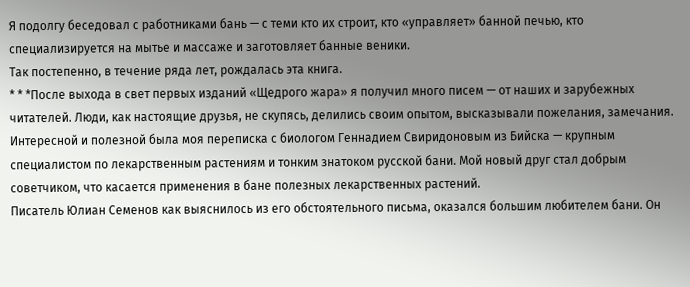Я подолгу беседовал с работниками бань — с теми кто их строит, кто «управляет» банной печью, кто специализируется на мытье и массаже и заготовляет банные веники.
Так постепенно, в течение ряда лет, рождалась эта книга.
* * *После выхода в свет первых изданий «Щедрого жара» я получил много писем — от наших и зарубежных читателей. Люди, как настоящие друзья, не скупясь, делились своим опытом, высказывали пожелания, замечания. Интересной и полезной была моя переписка с биологом Геннадием Свиридоновым из Бийска — крупным специалистом по лекарственным растениям и тонким знатоком русской бани. Мой новый друг стал добрым советчиком, что касается применения в бане полезных лекарственных растений.
Писатель Юлиан Семенов как выяснилось из его обстоятельного письма, оказался большим любителем бани. Он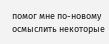помог мне по-новому осмыслить некоторые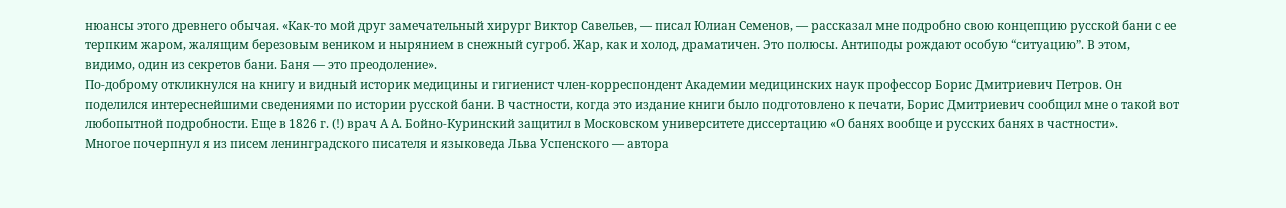нюансы этого древнего обычая. «Как-то мой друг замечательный хирург Виктор Савельев, — писал Юлиан Семенов, — рассказал мне подробно свою концепцию русской бани с ее терпким жаром, жалящим березовым веником и нырянием в снежный сугроб. Жар, как и холод, драматичен. Это полюсы. Антиподы рождают особую “ситуацию”. В этом, видимо, один из секретов бани. Баня — это преодоление».
По-доброму откликнулся на книгу и видный историк медицины и гигиенист член-корреспондент Академии медицинских наук профессор Борис Дмитриевич Петров. Он поделился интереснейшими сведениями по истории русской бани. В частности, когда это издание книги было подготовлено к печати, Борис Дмитриевич сообщил мне о такой вот любопытной подробности. Еще в 1826 г. (!) врач А А. Бойно-Куринский защитил в Московском университете диссертацию «О банях вообще и русских банях в частности».
Многое почерпнул я из писем ленинградского писателя и языковеда Льва Успенского — автора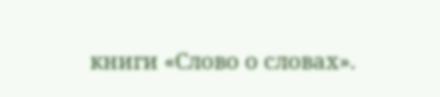книги «Слово о словах».